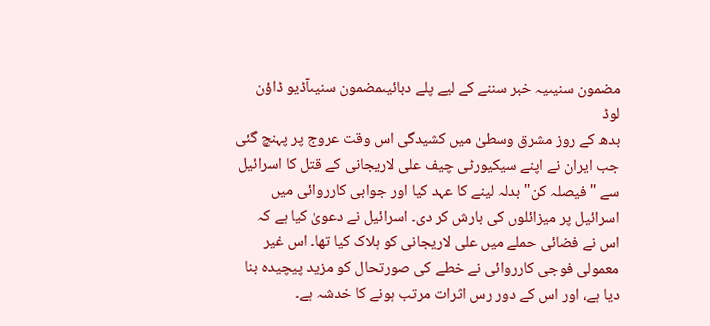مضمون سنیںیہ خبر سننے کے لیے پلے دبائیںمضمون سنیںآڈیو ڈاؤن لوڈ
بدھ کے روز مشرق وسطیٰ میں کشیدگی اس وقت عروج پر پہنچ گئی جب ایران نے اپنے سیکیورٹی چیف علی لاریجانی کے قتل کا اسرائیل سے "فیصلہ کن" بدلہ لینے کا عہد کیا اور جوابی کارروائی میں اسرائیل پر میزائلوں کی بارش کر دی۔ اسرائیل نے دعویٰ کیا ہے کہ اس نے فضائی حملے میں علی لاریجانی کو ہلاک کیا تھا۔ اس غیر معمولی فوجی کارروائی نے خطے کی صورتحال کو مزید پیچیدہ بنا دیا ہے، اور اس کے دور رس اثرات مرتب ہونے کا خدشہ ہے۔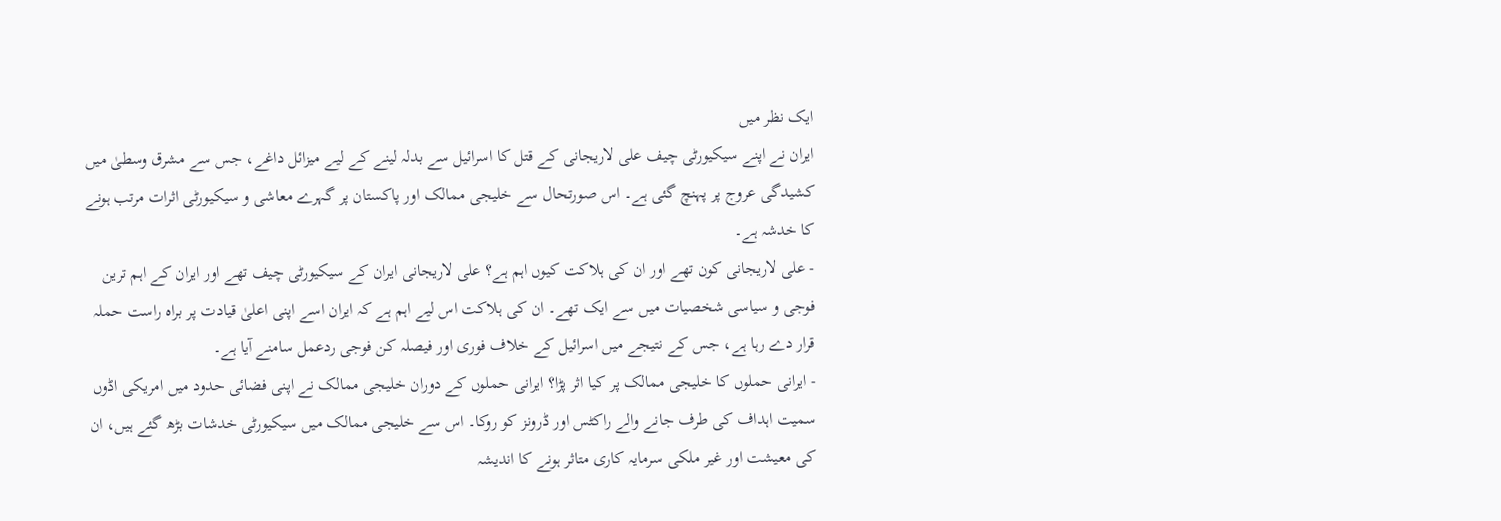ایک نظر میں
ایران نے اپنے سیکیورٹی چیف علی لاریجانی کے قتل کا اسرائیل سے بدلہ لینے کے لیے میزائل داغے، جس سے مشرق وسطیٰ میں کشیدگی عروج پر پہنچ گئی ہے۔ اس صورتحال سے خلیجی ممالک اور پاکستان پر گہرے معاشی و سیکیورٹی اثرات مرتب ہونے کا خدشہ ہے۔
- علی لاریجانی کون تھے اور ان کی ہلاکت کیوں اہم ہے؟ علی لاریجانی ایران کے سیکیورٹی چیف تھے اور ایران کے اہم ترین فوجی و سیاسی شخصیات میں سے ایک تھے۔ ان کی ہلاکت اس لیے اہم ہے کہ ایران اسے اپنی اعلیٰ قیادت پر براہ راست حملہ قرار دے رہا ہے، جس کے نتیجے میں اسرائیل کے خلاف فوری اور فیصلہ کن فوجی ردعمل سامنے آیا ہے۔
- ایرانی حملوں کا خلیجی ممالک پر کیا اثر پڑا؟ ایرانی حملوں کے دوران خلیجی ممالک نے اپنی فضائی حدود میں امریکی اڈوں سمیت اہداف کی طرف جانے والے راکٹس اور ڈرونز کو روکا۔ اس سے خلیجی ممالک میں سیکیورٹی خدشات بڑھ گئے ہیں، ان کی معیشت اور غیر ملکی سرمایہ کاری متاثر ہونے کا اندیشہ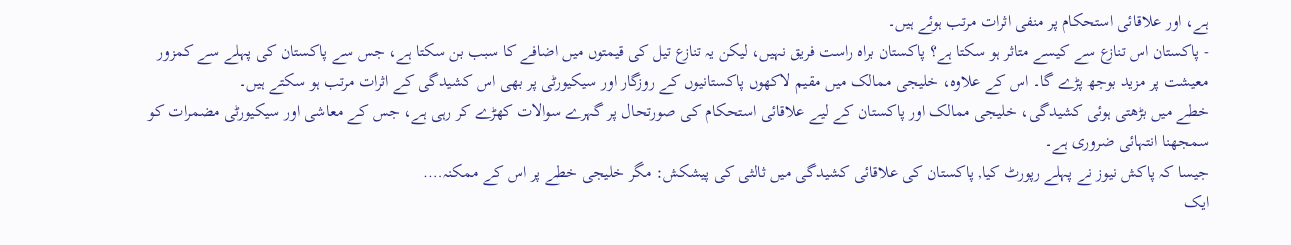ہے، اور علاقائی استحکام پر منفی اثرات مرتب ہوئے ہیں۔
- پاکستان اس تنازع سے کیسے متاثر ہو سکتا ہے؟ پاکستان براہ راست فریق نہیں، لیکن یہ تنازع تیل کی قیمتوں میں اضافے کا سبب بن سکتا ہے، جس سے پاکستان کی پہلے سے کمزور معیشت پر مزید بوجھ پڑے گا۔ اس کے علاوہ، خلیجی ممالک میں مقیم لاکھوں پاکستانیوں کے روزگار اور سیکیورٹی پر بھی اس کشیدگی کے اثرات مرتب ہو سکتے ہیں۔
خطے میں بڑھتی ہوئی کشیدگی، خلیجی ممالک اور پاکستان کے لیے علاقائی استحکام کی صورتحال پر گہرے سوالات کھڑے کر رہی ہے، جس کے معاشی اور سیکیورٹی مضمرات کو سمجھنا انتہائی ضروری ہے۔
جیسا کہ پاکش نیوز نے پہلے رپورٹ کیا, پاکستان کی علاقائی کشیدگی میں ثالثی کی پیشکش: مگر خلیجی خطے پر اس کے ممکنہ….
ایک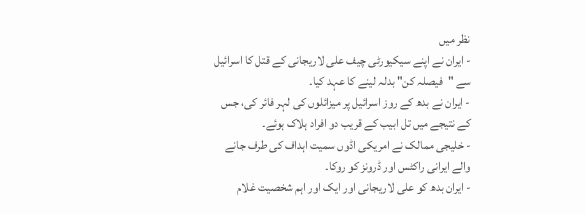نظر میں
- ایران نے اپنے سیکیورٹی چیف علی لاریجانی کے قتل کا اسرائیل سے "فیصلہ کن" بدلہ لینے کا عہد کیا۔
- ایران نے بدھ کے روز اسرائیل پر میزائلوں کی لہر فائر کی، جس کے نتیجے میں تل ابیب کے قریب دو افراد ہلاک ہوئے۔
- خلیجی ممالک نے امریکی اڈوں سمیت اہداف کی طرف جانے والے ایرانی راکٹس اور ڈرونز کو روکا۔
- ایران بدھ کو علی لاریجانی اور ایک اور اہم شخصیت غلام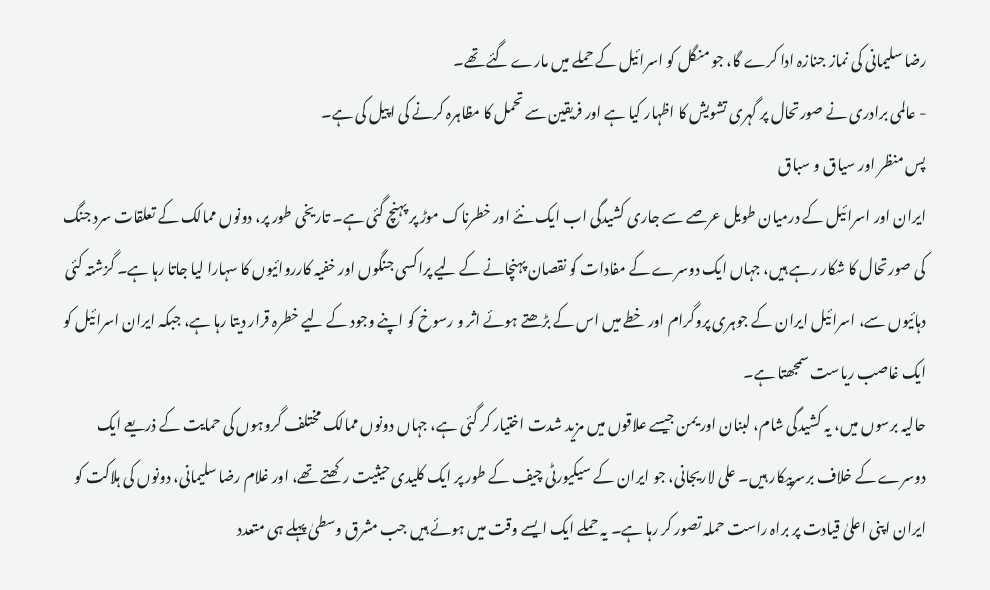رضا سلیمانی کی نماز جنازہ ادا کرے گا، جو منگل کو اسرائیل کے حملے میں مارے گئے تھے۔
- عالمی برادری نے صورتحال پر گہری تشویش کا اظہار کیا ہے اور فریقین سے تحمل کا مظاہرہ کرنے کی اپیل کی ہے۔
پس منظر اور سیاق و سباق
ایران اور اسرائیل کے درمیان طویل عرصے سے جاری کشیدگی اب ایک نئے اور خطرناک موڑ پر پہنچ گئی ہے۔ تاریخی طور پر، دونوں ممالک کے تعلقات سرد جنگ کی صورتحال کا شکار رہے ہیں، جہاں ایک دوسرے کے مفادات کو نقصان پہنچانے کے لیے پراکسی جنگوں اور خفیہ کارروائیوں کا سہارا لیا جاتا رہا ہے۔ گزشتہ کئی دہائیوں سے، اسرائیل ایران کے جوہری پروگرام اور خطے میں اس کے بڑھتے ہوئے اثر و رسوخ کو اپنے وجود کے لیے خطرہ قرار دیتا رہا ہے، جبکہ ایران اسرائیل کو ایک غاصب ریاست سمجھتا ہے۔
حالیہ برسوں میں، یہ کشیدگی شام، لبنان اور یمن جیسے علاقوں میں مزید شدت اختیار کر گئی ہے، جہاں دونوں ممالک مختلف گروہوں کی حمایت کے ذریعے ایک دوسرے کے خلاف برسرپیکار ہیں۔ علی لاریجانی، جو ایران کے سیکیورٹی چیف کے طور پر ایک کلیدی حیثیت رکھتے تھے، اور غلام رضا سلیمانی، دونوں کی ہلاکت کو ایران اپنی اعلیٰ قیادت پر براہ راست حملہ تصور کر رہا ہے۔ یہ حملے ایک ایسے وقت میں ہوئے ہیں جب مشرق وسطیٰ پہلے ہی متعدد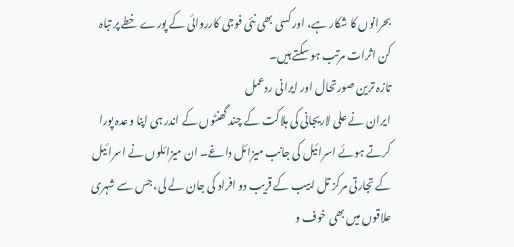بحرانوں کا شکار ہے، اور کسی بھی نئی فوجی کارروائی کے پورے خطے پر تباہ کن اثرات مرتب ہو سکتے ہیں۔
تازہ ترین صورتحال اور ایرانی ردعمل
ایران نے علی لاریجانی کی ہلاکت کے چند گھنٹوں کے اندر ہی اپنا وعدہ پورا کرتے ہوئے اسرائیل کی جانب میزائل داغے۔ ان میزائلوں نے اسرائیل کے تجارتی مرکز تل ابیب کے قریب دو افراد کی جان لے لی، جس سے شہری علاقوں میں بھی خوف و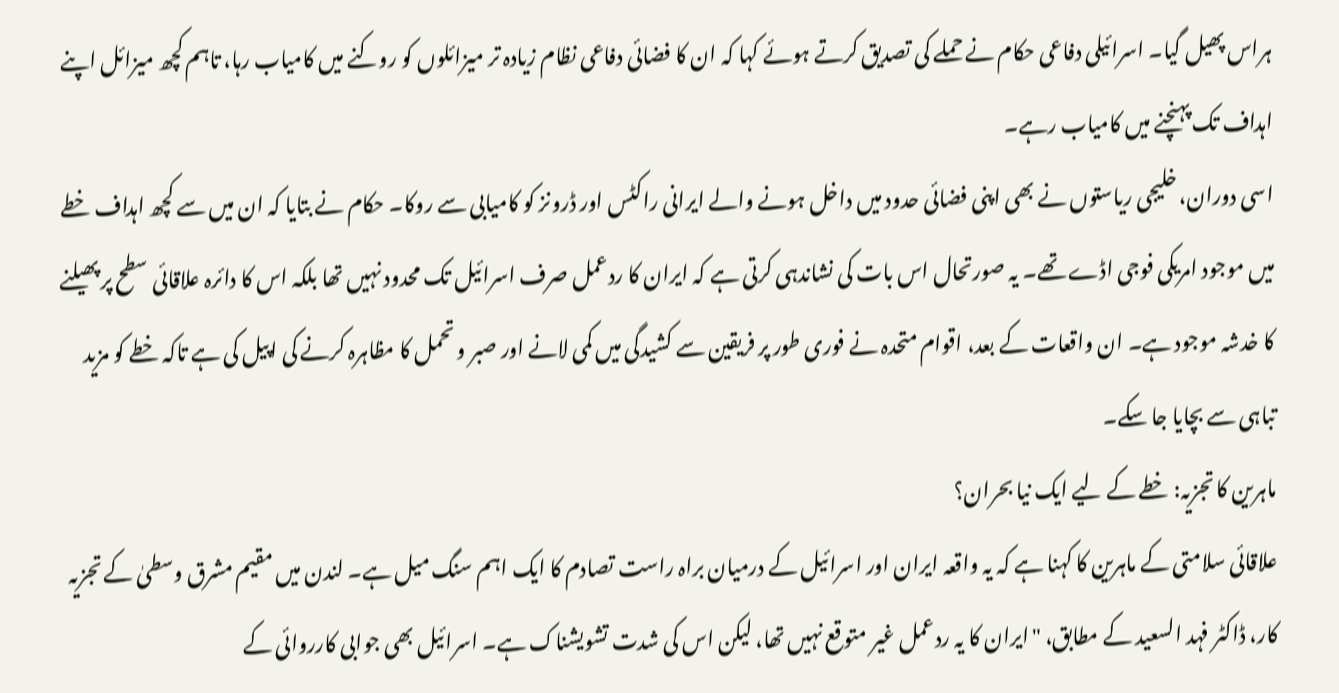ہراس پھیل گیا۔ اسرائیلی دفاعی حکام نے حملے کی تصدیق کرتے ہوئے کہا کہ ان کا فضائی دفاعی نظام زیادہ تر میزائلوں کو روکنے میں کامیاب رہا، تاہم کچھ میزائل اپنے اہداف تک پہنچنے میں کامیاب رہے۔
اسی دوران، خلیجی ریاستوں نے بھی اپنی فضائی حدود میں داخل ہونے والے ایرانی راکٹس اور ڈرونز کو کامیابی سے روکا۔ حکام نے بتایا کہ ان میں سے کچھ اہداف خطے میں موجود امریکی فوجی اڈے تھے۔ یہ صورتحال اس بات کی نشاندہی کرتی ہے کہ ایران کا ردعمل صرف اسرائیل تک محدود نہیں تھا بلکہ اس کا دائرہ علاقائی سطح پر پھیلنے کا خدشہ موجود ہے۔ ان واقعات کے بعد، اقوام متحدہ نے فوری طور پر فریقین سے کشیدگی میں کمی لانے اور صبر و تحمل کا مظاہرہ کرنے کی اپیل کی ہے تاکہ خطے کو مزید تباہی سے بچایا جا سکے۔
ماہرین کا تجزیہ: خطے کے لیے ایک نیا بحران؟
علاقائی سلامتی کے ماہرین کا کہنا ہے کہ یہ واقعہ ایران اور اسرائیل کے درمیان براہ راست تصادم کا ایک اہم سنگ میل ہے۔ لندن میں مقیم مشرق وسطیٰ کے تجزیہ کار، ڈاکٹر فہد السعید کے مطابق، "ایران کا یہ ردعمل غیر متوقع نہیں تھا، لیکن اس کی شدت تشویشناک ہے۔ اسرائیل بھی جوابی کارروائی کے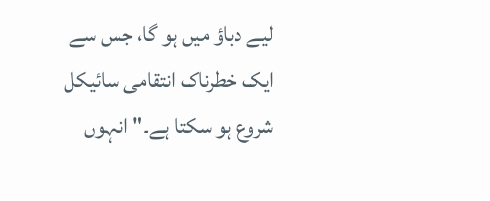لیے دباؤ میں ہو گا، جس سے ایک خطرناک انتقامی سائیکل شروع ہو سکتا ہے۔" انہوں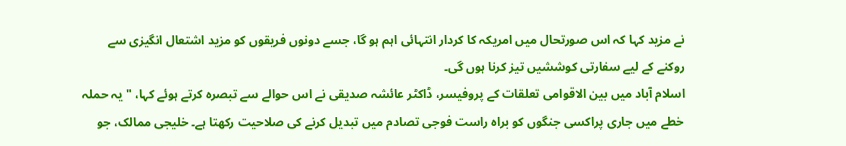نے مزید کہا کہ اس صورتحال میں امریکہ کا کردار انتہائی اہم ہو گا، جسے دونوں فریقوں کو مزید اشتعال انگیزی سے روکنے کے لیے سفارتی کوششیں تیز کرنا ہوں گی۔
اسلام آباد میں بین الاقوامی تعلقات کے پروفیسر، ڈاکٹر عائشہ صدیقی نے اس حوالے سے تبصرہ کرتے ہوئے کہا، "یہ حملہ خطے میں جاری پراکسی جنگوں کو براہ راست فوجی تصادم میں تبدیل کرنے کی صلاحیت رکھتا ہے۔ خلیجی ممالک، جو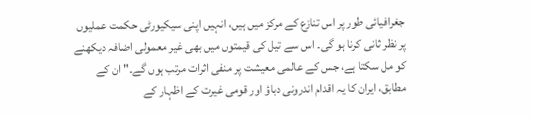جغرافیائی طور پر اس تنازع کے مرکز میں ہیں، انہیں اپنی سیکیورٹی حکمت عملیوں پر نظر ثانی کرنا ہو گی۔ اس سے تیل کی قیمتوں میں بھی غیر معمولی اضافہ دیکھنے کو مل سکتا ہے، جس کے عالمی معیشت پر منفی اثرات مرتب ہوں گے۔" ان کے مطابق، ایران کا یہ اقدام اندرونی دباؤ اور قومی غیرت کے اظہار کے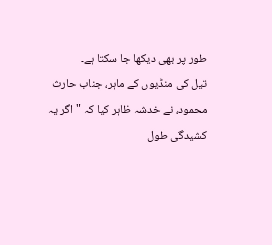طور پر بھی دیکھا جا سکتا ہے۔
تیل کی منڈیوں کے ماہر، جناب حارث محمود، نے خدشہ ظاہر کیا کہ "اگر یہ کشیدگی طول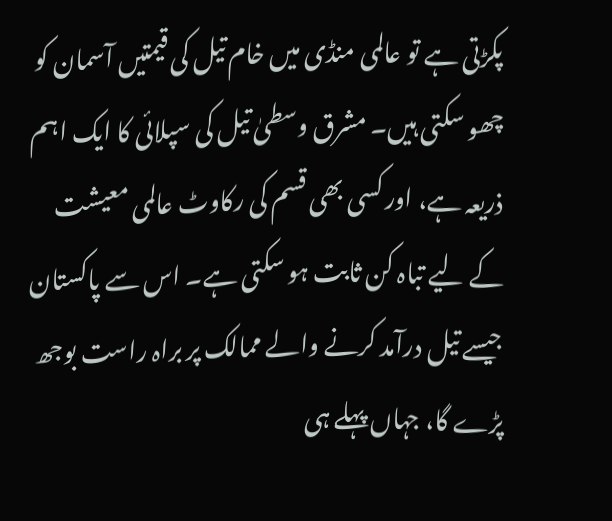پکڑتی ہے تو عالمی منڈی میں خام تیل کی قیمتیں آسمان کو چھو سکتی ہیں۔ مشرق وسطیٰ تیل کی سپلائی کا ایک اہم ذریعہ ہے، اور کسی بھی قسم کی رکاوٹ عالمی معیشت کے لیے تباہ کن ثابت ہو سکتی ہے۔ اس سے پاکستان جیسے تیل درآمد کرنے والے ممالک پر براہ راست بوجھ پڑے گا، جہاں پہلے ہی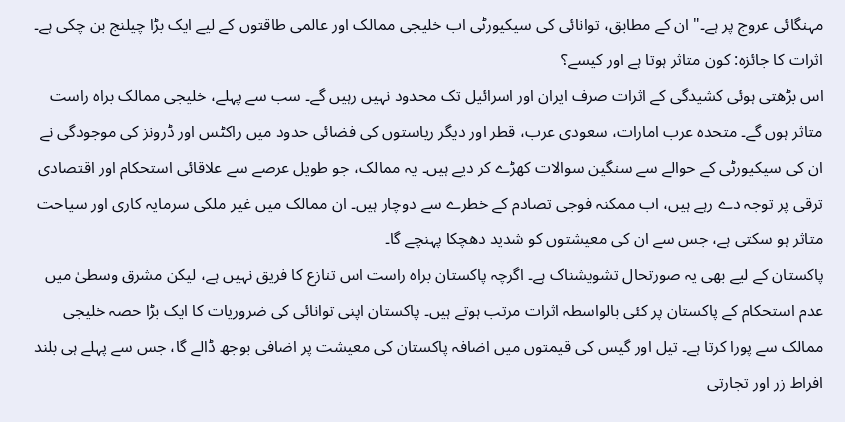مہنگائی عروج پر ہے۔" ان کے مطابق، توانائی کی سیکیورٹی اب خلیجی ممالک اور عالمی طاقتوں کے لیے ایک بڑا چیلنج بن چکی ہے۔
اثرات کا جائزہ: کون متاثر ہوتا ہے اور کیسے؟
اس بڑھتی ہوئی کشیدگی کے اثرات صرف ایران اور اسرائیل تک محدود نہیں رہیں گے۔ سب سے پہلے، خلیجی ممالک براہ راست متاثر ہوں گے۔ متحدہ عرب امارات، سعودی عرب، قطر اور دیگر ریاستوں کی فضائی حدود میں راکٹس اور ڈرونز کی موجودگی نے ان کی سیکیورٹی کے حوالے سے سنگین سوالات کھڑے کر دیے ہیں۔ یہ ممالک، جو طویل عرصے سے علاقائی استحکام اور اقتصادی ترقی پر توجہ دے رہے ہیں، اب ممکنہ فوجی تصادم کے خطرے سے دوچار ہیں۔ ان ممالک میں غیر ملکی سرمایہ کاری اور سیاحت متاثر ہو سکتی ہے، جس سے ان کی معیشتوں کو شدید دھچکا پہنچے گا۔
پاکستان کے لیے بھی یہ صورتحال تشویشناک ہے۔ اگرچہ پاکستان براہ راست اس تنازع کا فریق نہیں ہے، لیکن مشرق وسطیٰ میں عدم استحکام کے پاکستان پر کئی بالواسطہ اثرات مرتب ہوتے ہیں۔ پاکستان اپنی توانائی کی ضروریات کا ایک بڑا حصہ خلیجی ممالک سے پورا کرتا ہے۔ تیل اور گیس کی قیمتوں میں اضافہ پاکستان کی معیشت پر اضافی بوجھ ڈالے گا، جس سے پہلے ہی بلند افراط زر اور تجارتی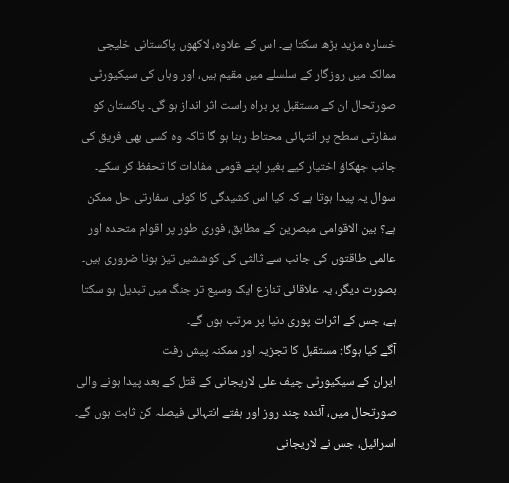خسارہ مزید بڑھ سکتا ہے۔ اس کے علاوہ، لاکھوں پاکستانی خلیجی ممالک میں روزگار کے سلسلے میں مقیم ہیں، اور وہاں کی سیکیورٹی صورتحال ان کے مستقبل پر براہ راست اثر انداز ہو گی۔ پاکستان کو سفارتی سطح پر انتہائی محتاط رہنا ہو گا تاکہ وہ کسی بھی فریق کی جانب جھکاؤ اختیار کیے بغیر اپنے قومی مفادات کا تحفظ کر سکے۔
سوال یہ پیدا ہوتا ہے کہ کیا اس کشیدگی کا کوئی سفارتی حل ممکن ہے؟ بین الاقوامی مبصرین کے مطابق، فوری طور پر اقوام متحدہ اور عالمی طاقتوں کی جانب سے ثالثی کی کوششیں تیز ہونا ضروری ہیں۔ بصورت دیگر، یہ علاقائی تنازع ایک وسیع تر جنگ میں تبدیل ہو سکتا ہے، جس کے اثرات پوری دنیا پر مرتب ہوں گے۔
آگے کیا ہوگا: مستقبل کا تجزیہ اور ممکنہ پیش رفت
ایران کے سیکیورٹی چیف علی لاریجانی کے قتل کے بعد پیدا ہونے والی صورتحال میں، آئندہ چند روز اور ہفتے انتہائی فیصلہ کن ثابت ہوں گے۔ اسرائیل، جس نے لاریجانی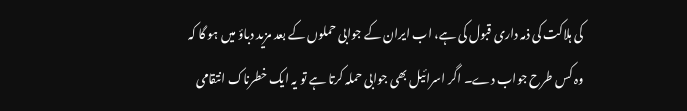کی ہلاکت کی ذمہ داری قبول کی ہے، اب ایران کے جوابی حملوں کے بعد مزید دباؤ میں ہو گا کہ وہ کس طرح جواب دے۔ اگر اسرائیل بھی جوابی حملہ کرتا ہے تو یہ ایک خطرناک انتقامی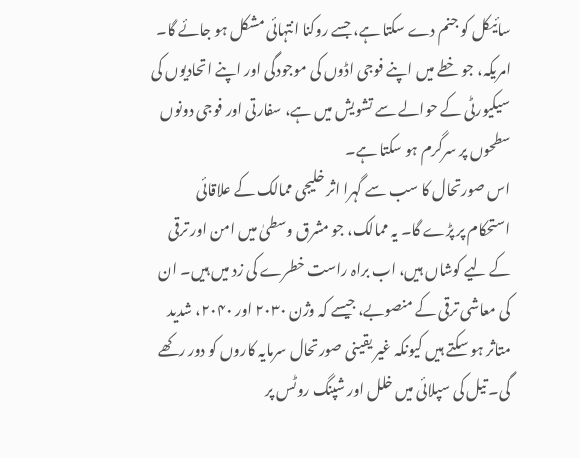سائیکل کو جنم دے سکتا ہے، جسے روکنا انتہائی مشکل ہو جائے گا۔ امریکہ، جو خطے میں اپنے فوجی اڈوں کی موجودگی اور اپنے اتحادیوں کی سیکیورٹی کے حوالے سے تشویش میں ہے، سفارتی اور فوجی دونوں سطحوں پر سرگرم ہو سکتا ہے۔
اس صورتحال کا سب سے گہرا اثر خلیجی ممالک کے علاقائی استحکام پر پڑے گا۔ یہ ممالک، جو مشرق وسطیٰ میں امن اور ترقی کے لیے کوشاں ہیں، اب براہ راست خطرے کی زد میں ہیں۔ ان کی معاشی ترقی کے منصوبے، جیسے کہ وژن ۲۰۳۰ اور ۲۰۴۰، شدید متاثر ہو سکتے ہیں کیونکہ غیر یقینی صورتحال سرمایہ کاروں کو دور رکھے گی۔ تیل کی سپلائی میں خلل اور شپنگ روٹس پر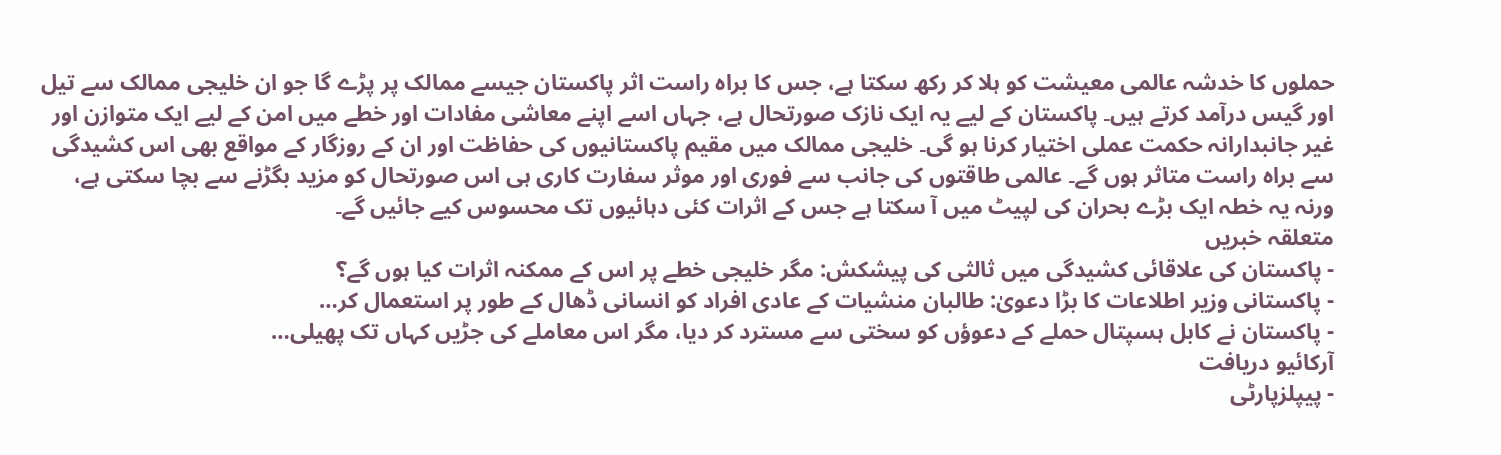حملوں کا خدشہ عالمی معیشت کو ہلا کر رکھ سکتا ہے، جس کا براہ راست اثر پاکستان جیسے ممالک پر پڑے گا جو ان خلیجی ممالک سے تیل اور گیس درآمد کرتے ہیں۔ پاکستان کے لیے یہ ایک نازک صورتحال ہے، جہاں اسے اپنے معاشی مفادات اور خطے میں امن کے لیے ایک متوازن اور غیر جانبدارانہ حکمت عملی اختیار کرنا ہو گی۔ خلیجی ممالک میں مقیم پاکستانیوں کی حفاظت اور ان کے روزگار کے مواقع بھی اس کشیدگی سے براہ راست متاثر ہوں گے۔ عالمی طاقتوں کی جانب سے فوری اور موثر سفارت کاری ہی اس صورتحال کو مزید بگڑنے سے بچا سکتی ہے، ورنہ یہ خطہ ایک بڑے بحران کی لپیٹ میں آ سکتا ہے جس کے اثرات کئی دہائیوں تک محسوس کیے جائیں گے۔
متعلقہ خبریں
- پاکستان کی علاقائی کشیدگی میں ثالثی کی پیشکش: مگر خلیجی خطے پر اس کے ممکنہ اثرات کیا ہوں گے؟
- پاکستانی وزیر اطلاعات کا بڑا دعویٰ: طالبان منشیات کے عادی افراد کو انسانی ڈھال کے طور پر استعمال کر…
- پاکستان نے کابل ہسپتال حملے کے دعوؤں کو سختی سے مسترد کر دیا، مگر اس معاملے کی جڑیں کہاں تک پھیلی…
آرکائیو دریافت
- پیپلزپارٹی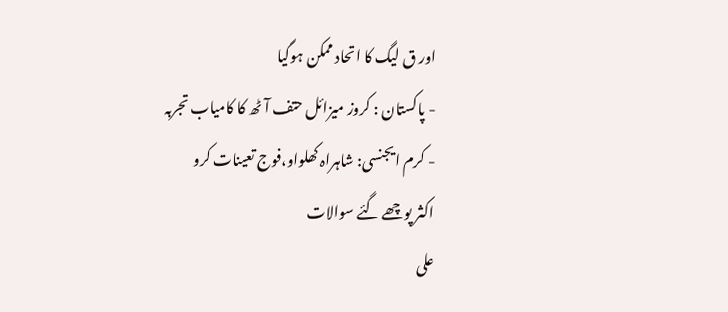اور ق لیگ کا اتحاد ممکن ہوگیا
- پاکستان : کروز میزائل حتف آٹھ کا کامیاب تجربہ
- کرم ایجنسی: شاہراہ کھلواو،فوج تعینات کرو
اکثر پوچھے گئے سوالات
علی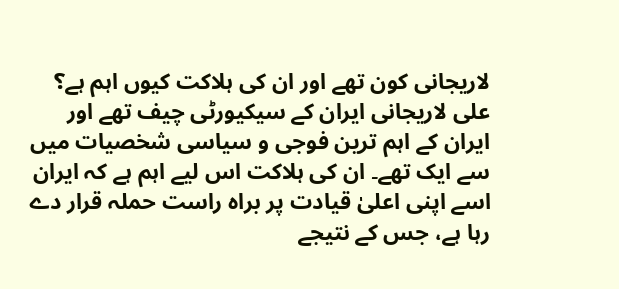لاریجانی کون تھے اور ان کی ہلاکت کیوں اہم ہے؟
علی لاریجانی ایران کے سیکیورٹی چیف تھے اور ایران کے اہم ترین فوجی و سیاسی شخصیات میں سے ایک تھے۔ ان کی ہلاکت اس لیے اہم ہے کہ ایران اسے اپنی اعلیٰ قیادت پر براہ راست حملہ قرار دے رہا ہے، جس کے نتیجے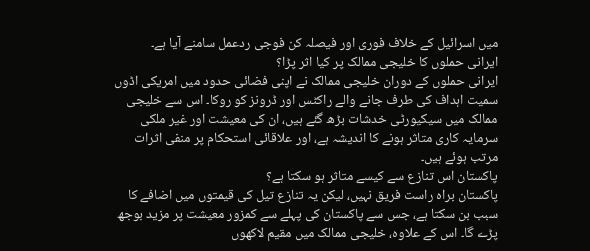میں اسرائیل کے خلاف فوری اور فیصلہ کن فوجی ردعمل سامنے آیا ہے۔
ایرانی حملوں کا خلیجی ممالک پر کیا اثر پڑا؟
ایرانی حملوں کے دوران خلیجی ممالک نے اپنی فضائی حدود میں امریکی اڈوں سمیت اہداف کی طرف جانے والے راکٹس اور ڈرونز کو روکا۔ اس سے خلیجی ممالک میں سیکیورٹی خدشات بڑھ گئے ہیں، ان کی معیشت اور غیر ملکی سرمایہ کاری متاثر ہونے کا اندیشہ ہے، اور علاقائی استحکام پر منفی اثرات مرتب ہوئے ہیں۔
پاکستان اس تنازع سے کیسے متاثر ہو سکتا ہے؟
پاکستان براہ راست فریق نہیں، لیکن یہ تنازع تیل کی قیمتوں میں اضافے کا سبب بن سکتا ہے، جس سے پاکستان کی پہلے سے کمزور معیشت پر مزید بوجھ پڑے گا۔ اس کے علاوہ، خلیجی ممالک میں مقیم لاکھوں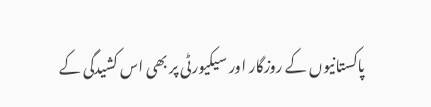پاکستانیوں کے روزگار اور سیکیورٹی پر بھی اس کشیدگی کے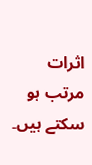اثرات مرتب ہو سکتے ہیں۔